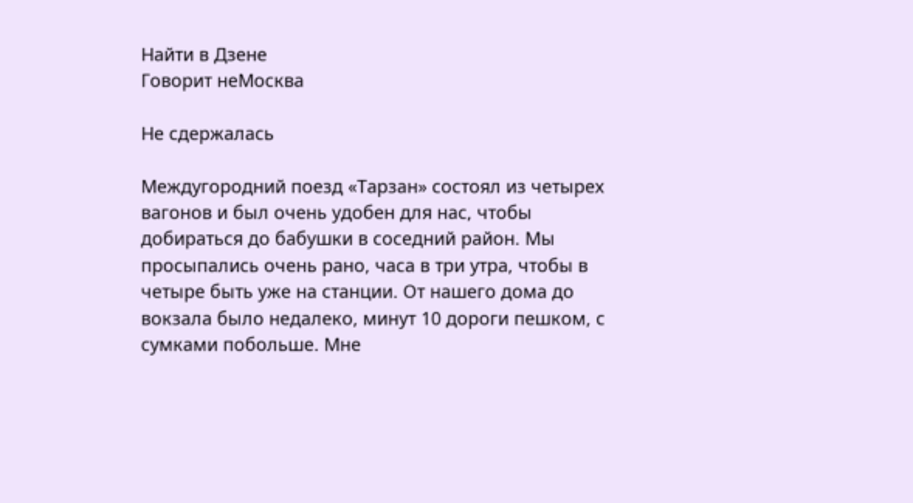Найти в Дзене
Говорит неМосква

Не сдержалась

Междугородний поезд «Тарзан» состоял из четырех вагонов и был очень удобен для нас, чтобы добираться до бабушки в соседний район. Мы просыпались очень рано, часа в три утра, чтобы в четыре быть уже на станции. От нашего дома до вокзала было недалеко, минут 10 дороги пешком, с сумками побольше. Мне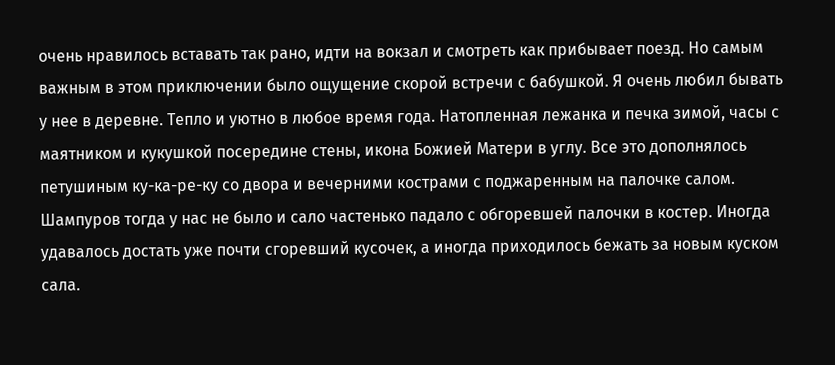очень нравилось вставать так рано, идти на вокзал и смотреть как прибывает поезд. Но самым важным в этом приключении было ощущение скорой встречи с бабушкой. Я очень любил бывать у нее в деревне. Тепло и уютно в любое время года. Натопленная лежанка и печка зимой, часы с маятником и кукушкой посередине стены, икона Божией Матери в углу. Все это дополнялось петушиным ку-ка-ре-ку со двора и вечерними кострами с поджаренным на палочке салом. Шампуров тогда у нас не было и сало частенько падало с обгоревшей палочки в костер. Иногда удавалось достать уже почти сгоревший кусочек, а иногда приходилось бежать за новым куском сала.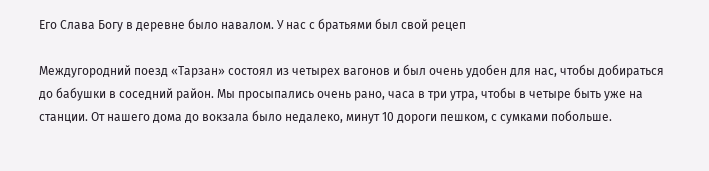Его Слава Богу в деревне было навалом. У нас с братьями был свой рецеп

Междугородний поезд «Тарзан» состоял из четырех вагонов и был очень удобен для нас, чтобы добираться до бабушки в соседний район. Мы просыпались очень рано, часа в три утра, чтобы в четыре быть уже на станции. От нашего дома до вокзала было недалеко, минут 10 дороги пешком, с сумками побольше.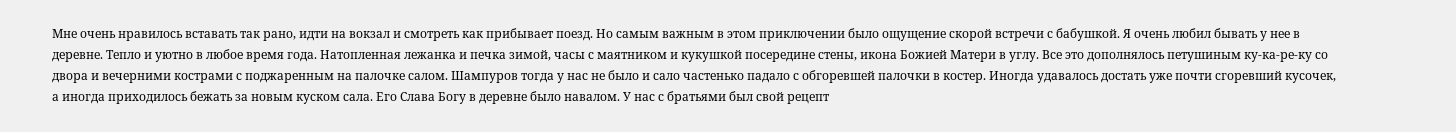Мне очень нравилось вставать так рано, идти на вокзал и смотреть как прибывает поезд. Но самым важным в этом приключении было ощущение скорой встречи с бабушкой. Я очень любил бывать у нее в деревне. Тепло и уютно в любое время года. Натопленная лежанка и печка зимой, часы с маятником и кукушкой посередине стены, икона Божией Матери в углу. Все это дополнялось петушиным ку-ка-ре-ку со двора и вечерними кострами с поджаренным на палочке салом. Шампуров тогда у нас не было и сало частенько падало с обгоревшей палочки в костер. Иногда удавалось достать уже почти сгоревший кусочек, а иногда приходилось бежать за новым куском сала. Его Слава Богу в деревне было навалом. У нас с братьями был свой рецепт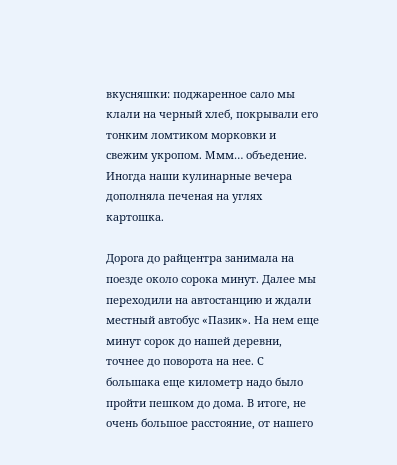вкусняшки: поджаренное сало мы клали на черный хлеб, покрывали его тонким ломтиком морковки и свежим укропом. Ммм… объедение. Иногда наши кулинарные вечера дополняла печеная на углях картошка.

Дорога до райцентра занимала на поезде около сорока минут. Далее мы переходили на автостанцию и ждали местный автобус «Пазик». На нем еще минут сорок до нашей деревни, точнее до поворота на нее. С большака еще километр надо было пройти пешком до дома. В итоге, не очень большое расстояние, от нашего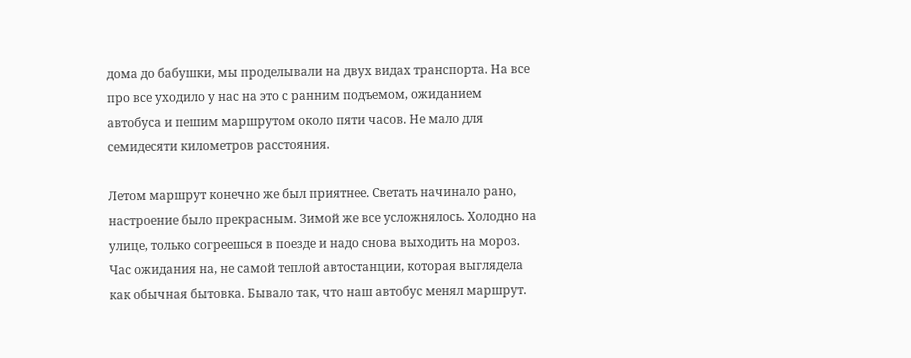дома до бабушки, мы проделывали на двух видах транспорта. На все про все уходило у нас на это с ранним подъемом, ожиданием автобуса и пешим маршрутом около пяти часов. Не мало для семидесяти километров расстояния.

Летом маршрут конечно же был приятнее. Светать начинало рано, настроение было прекрасным. Зимой же все усложнялось. Холодно на улице, только согреешься в поезде и надо снова выходить на мороз. Час ожидания на, не самой теплой автостанции, которая выглядела как обычная бытовка. Бывало так, что наш автобус менял маршрут.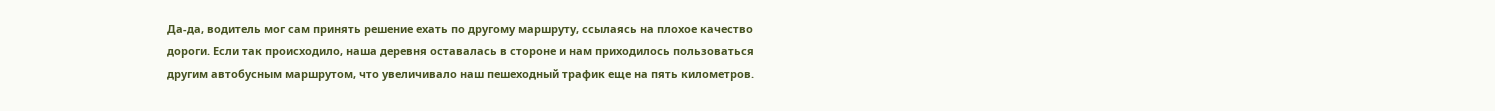Да-да, водитель мог сам принять решение ехать по другому маршруту, ссылаясь на плохое качество дороги. Если так происходило, наша деревня оставалась в стороне и нам приходилось пользоваться другим автобусным маршрутом, что увеличивало наш пешеходный трафик еще на пять километров.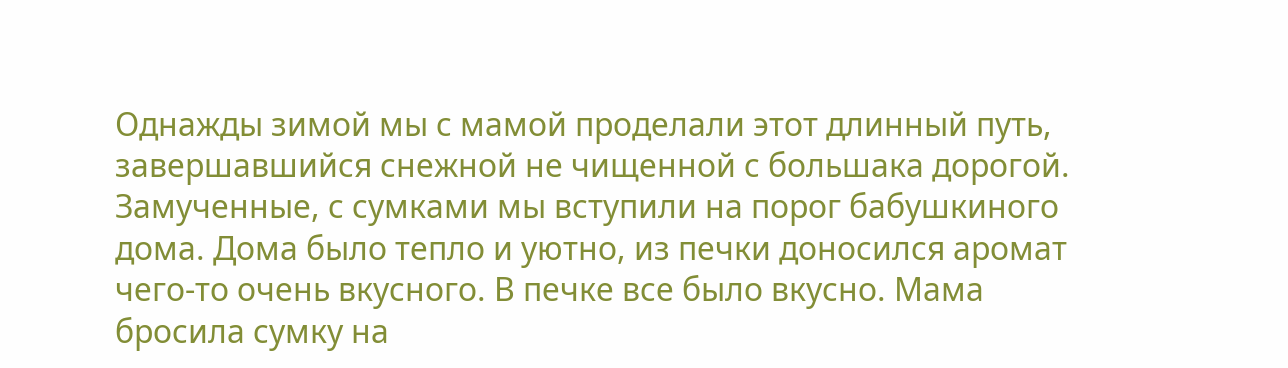Однажды зимой мы с мамой проделали этот длинный путь, завершавшийся снежной не чищенной с большака дорогой. Замученные, с сумками мы вступили на порог бабушкиного дома. Дома было тепло и уютно, из печки доносился аромат чего-то очень вкусного. В печке все было вкусно. Мама бросила сумку на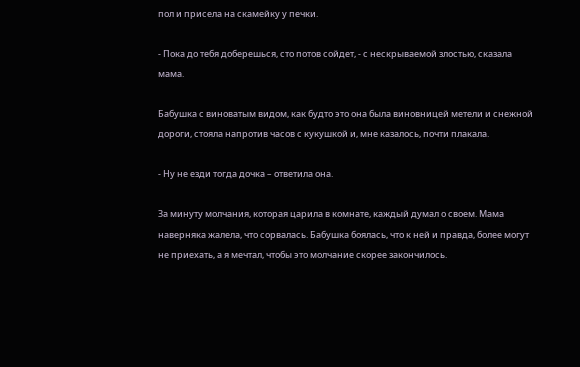пол и присела на скамейку у печки.

- Пока до тебя доберешься, сто потов сойдет, - с нескрываемой злостью, сказала мама.

Бабушка с виноватым видом, как будто это она была виновницей метели и снежной дороги, стояла напротив часов с кукушкой и, мне казалось, почти плакала.

- Ну не езди тогда дочка – ответила она.

За минуту молчания, которая царила в комнате, каждый думал о своем. Мама наверняка жалела, что сорвалась. Бабушка боялась, что к ней и правда, более могут не приехать, а я мечтал, чтобы это молчание скорее закончилось.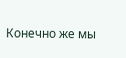Конечно же мы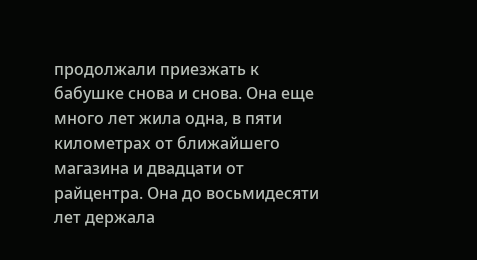продолжали приезжать к бабушке снова и снова. Она еще много лет жила одна, в пяти километрах от ближайшего магазина и двадцати от райцентра. Она до восьмидесяти лет держала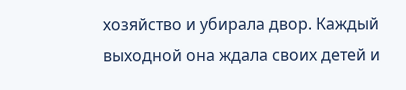хозяйство и убирала двор. Каждый выходной она ждала своих детей и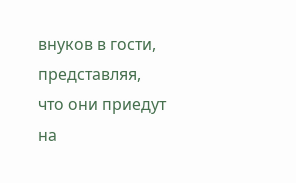внуков в гости, представляя, что они приедут на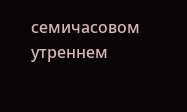семичасовом утреннем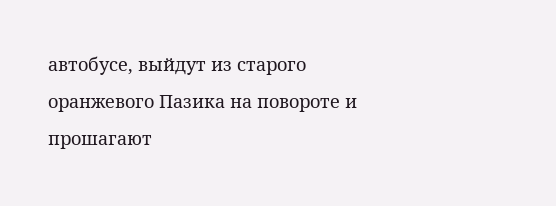автобусе, выйдут из старого оранжевого Пазика на повороте и прошагают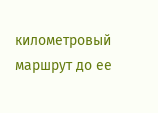километровый маршрут до ее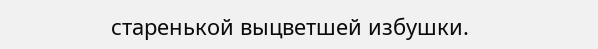старенькой выцветшей избушки.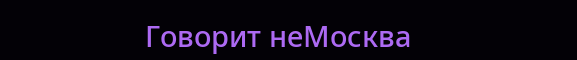Говорит неМосква